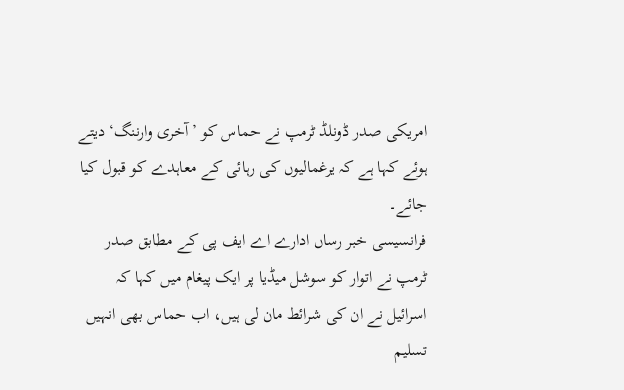امریکی صدر ڈونلڈ ٹرمپ نے حماس کو ’آخری وارننگ‘ دیتے ہوئے کہا ہے کہ یرغمالیوں کی رہائی کے معاہدے کو قبول کیا جائے۔
فرانسیسی خبر رساں ادارے اے ایف پی کے مطابق صدر ٹرمپ نے اتوار کو سوشل میڈیا پر ایک پیغام میں کہا کہ اسرائیل نے ان کی شرائط مان لی ہیں، اب حماس بھی انہیں تسلیم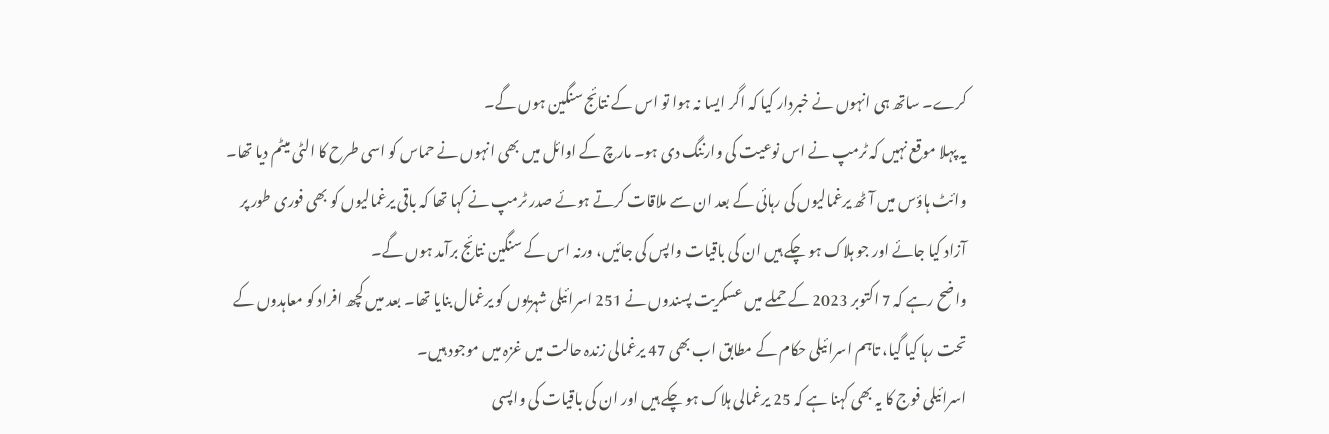کرے۔ ساتھ ہی انہوں نے خبردار کیا کہ اگر ایسا نہ ہوا تو اس کے نتائج سنگین ہوں گے۔
یہ پہلا موقع نہیں کہ ٹرمپ نے اس نوعیت کی وارننگ دی ہو۔ مارچ کے اوائل میں بھی انہوں نے حماس کو اسی طرح کا الٹی میٹم دیا تھا۔
وائٹ ہاؤس میں آٹھ یرغمالیوں کی رہائی کے بعد ان سے ملاقات کرتے ہوئے صدر ٹرمپ نے کہا تھا کہ باقی یرغمالیوں کو بھی فوری طور پر آزاد کیا جائے اور جو ہلاک ہو چکے ہیں ان کی باقیات واپس کی جائیں، ورنہ اس کے سنگین نتائج برآمد ہوں گے۔
واضح رہے کہ 7 اکتوبر 2023 کے حملے میں عسکریت پسندوں نے 251 اسرائیلی شہریوں کو یرغمال بنایا تھا۔ بعد میں کچھ افراد کو معاہدوں کے تحت رہا کیا گیا، تاہم اسرائیلی حکام کے مطابق اب بھی 47 یرغمالی زندہ حالت میں غزہ میں موجود ہیں۔
اسرائیلی فوج کا یہ بھی کہنا ہے کہ 25 یرغمالی ہلاک ہو چکے ہیں اور ان کی باقیات کی واپسی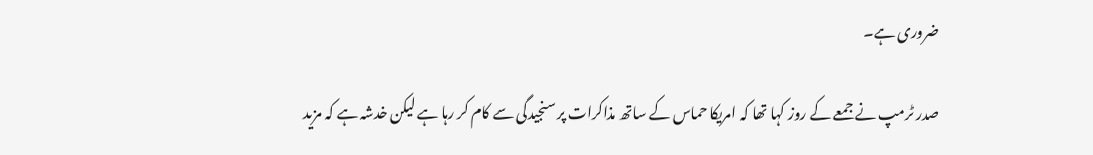ضروری ہے۔

صدر ٹرمپ نے جمعے کے روز کہا تھا کہ امریکا حماس کے ساتھ مذاکرات پر سنجیدگی سے کام کر رہا ہے لیکن خدشہ ہے کہ مزید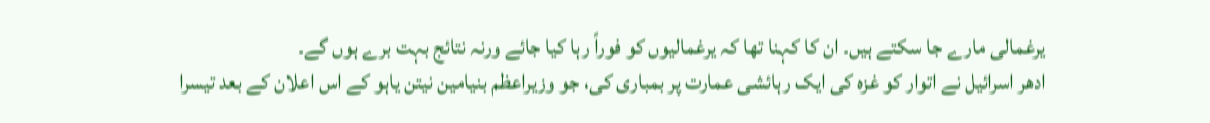یرغمالی مارے جا سکتے ہیں۔ ان کا کہنا تھا کہ یرغمالیوں کو فوراً رہا کیا جائے ورنہ نتائج بہت برے ہوں گے۔
ادھر اسرائیل نے اتوار کو غزہ کی ایک رہائشی عمارت پر بمباری کی، جو وزیراعظم بنیامین نیتن یاہو کے اس اعلان کے بعد تیسرا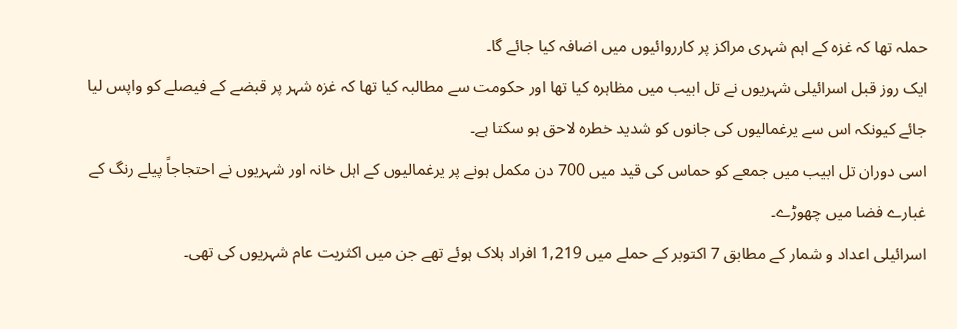حملہ تھا کہ غزہ کے اہم شہری مراکز پر کارروائیوں میں اضافہ کیا جائے گا۔
ایک روز قبل اسرائیلی شہریوں نے تل ابیب میں مظاہرہ کیا تھا اور حکومت سے مطالبہ کیا تھا کہ غزہ شہر پر قبضے کے فیصلے کو واپس لیا جائے کیونکہ اس سے یرغمالیوں کی جانوں کو شدید خطرہ لاحق ہو سکتا ہے۔
اسی دوران تل ابیب میں جمعے کو حماس کی قید میں 700 دن مکمل ہونے پر یرغمالیوں کے اہل خانہ اور شہریوں نے احتجاجاً پیلے رنگ کے غبارے فضا میں چھوڑے۔
اسرائیلی اعداد و شمار کے مطابق 7 اکتوبر کے حملے میں 1,219 افراد ہلاک ہوئے تھے جن میں اکثریت عام شہریوں کی تھی۔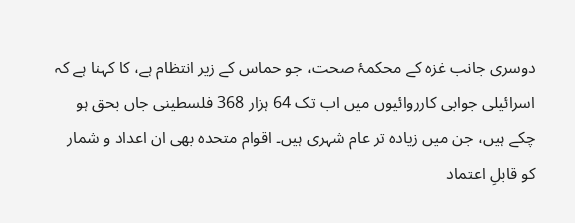دوسری جانب غزہ کے محکمۂ صحت، جو حماس کے زیر انتظام ہے، کا کہنا ہے کہ اسرائیلی جوابی کارروائیوں میں اب تک 64 ہزار 368 فلسطینی جاں بحق ہو چکے ہیں، جن میں زیادہ تر عام شہری ہیں۔ اقوام متحدہ بھی ان اعداد و شمار کو قابلِ اعتماد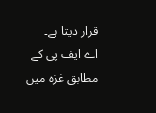قرار دیتا ہے۔
اے ایف پی کے مطابق غزہ میں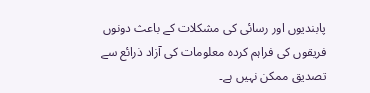پابندیوں اور رسائی کی مشکلات کے باعث دونوں فریقوں کی فراہم کردہ معلومات کی آزاد ذرائع سے تصدیق ممکن نہیں ہے۔